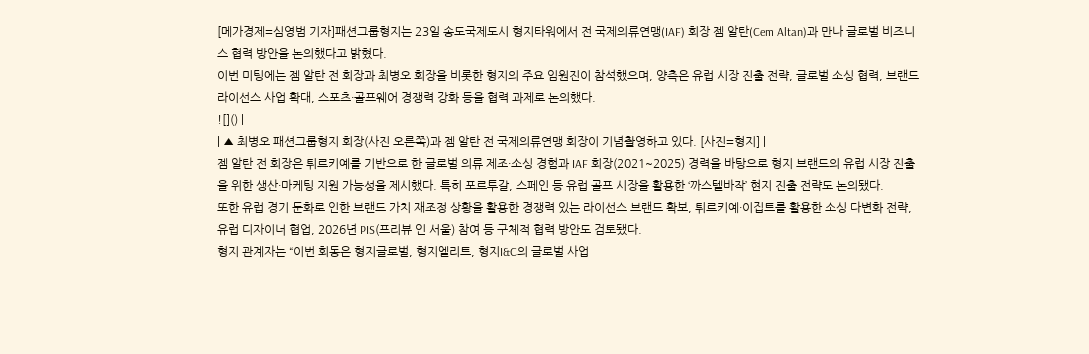[메가경제=심영범 기자]패션그룹형지는 23일 송도국제도시 형지타워에서 전 국제의류연맹(IAF) 회장 젬 알탄(Cem Altan)과 만나 글로벌 비즈니스 협력 방안을 논의했다고 밝혔다.
이번 미팅에는 젬 알탄 전 회장과 최병오 회장을 비롯한 형지의 주요 임원진이 참석했으며, 양측은 유럽 시장 진출 전략, 글로벌 소싱 협력, 브랜드 라이선스 사업 확대, 스포츠·골프웨어 경쟁력 강화 등을 협력 과제로 논의했다.
![]() |
| ▲ 최병오 패션그룹형지 회장(사진 오른쪽)과 젬 알탄 전 국제의류연맹 회장이 기념촬영하고 있다. [사진=형지] |
젬 알탄 전 회장은 튀르키예를 기반으로 한 글로벌 의류 제조·소싱 경험과 IAF 회장(2021~2025) 경력을 바탕으로 형지 브랜드의 유럽 시장 진출을 위한 생산·마케팅 지원 가능성을 제시했다. 특히 포르투갈, 스페인 등 유럽 골프 시장을 활용한 ‘까스텔바작’ 현지 진출 전략도 논의됐다.
또한 유럽 경기 둔화로 인한 브랜드 가치 재조정 상황을 활용한 경쟁력 있는 라이선스 브랜드 확보, 튀르키예·이집트를 활용한 소싱 다변화 전략, 유럽 디자이너 협업, 2026년 PIS(프리뷰 인 서울) 참여 등 구체적 협력 방안도 검토됐다.
형지 관계자는 “이번 회동은 형지글로벌, 형지엘리트, 형지I&C의 글로벌 사업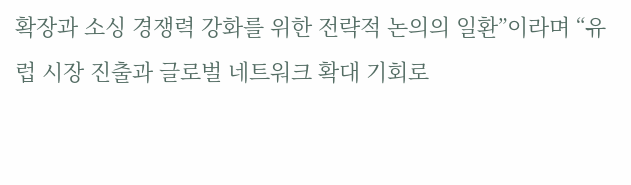확장과 소싱 경쟁력 강화를 위한 전략적 논의의 일환”이라며 “유럽 시장 진출과 글로벌 네트워크 확대 기회로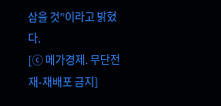삼을 것”이라고 밝혔다.
[ⓒ 메가경제. 무단전재-재배포 금지]